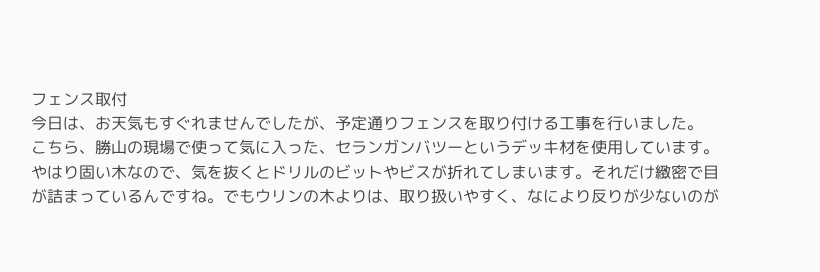フェンス取付
今日は、お天気もすぐれませんでしたが、予定通りフェンスを取り付ける工事を行いました。
こちら、勝山の現場で使って気に入った、セランガンバツーというデッキ材を使用しています。
やはり固い木なので、気を抜くとドリルのビットやビスが折れてしまいます。それだけ緻密で目が詰まっているんですね。でもウリンの木よりは、取り扱いやすく、なにより反りが少ないのが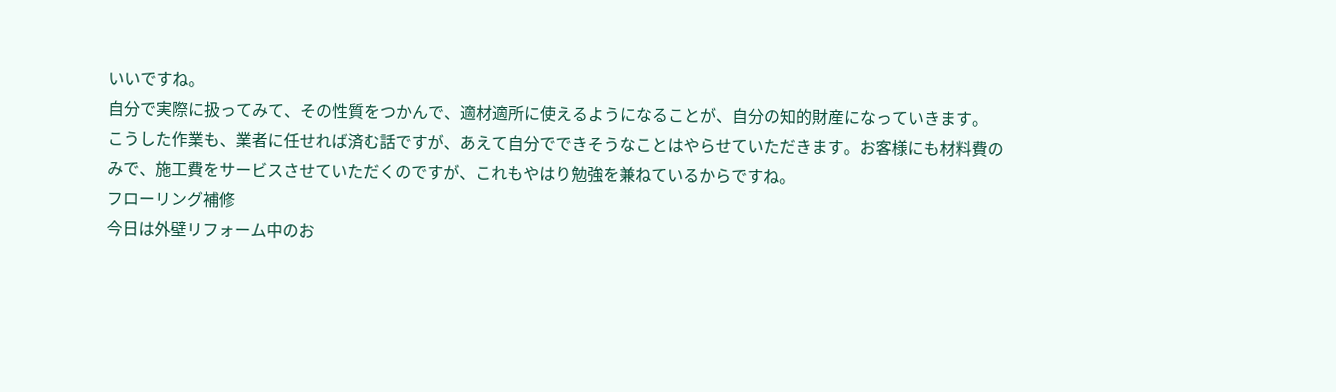いいですね。
自分で実際に扱ってみて、その性質をつかんで、適材適所に使えるようになることが、自分の知的財産になっていきます。
こうした作業も、業者に任せれば済む話ですが、あえて自分でできそうなことはやらせていただきます。お客様にも材料費のみで、施工費をサービスさせていただくのですが、これもやはり勉強を兼ねているからですね。
フローリング補修
今日は外壁リフォーム中のお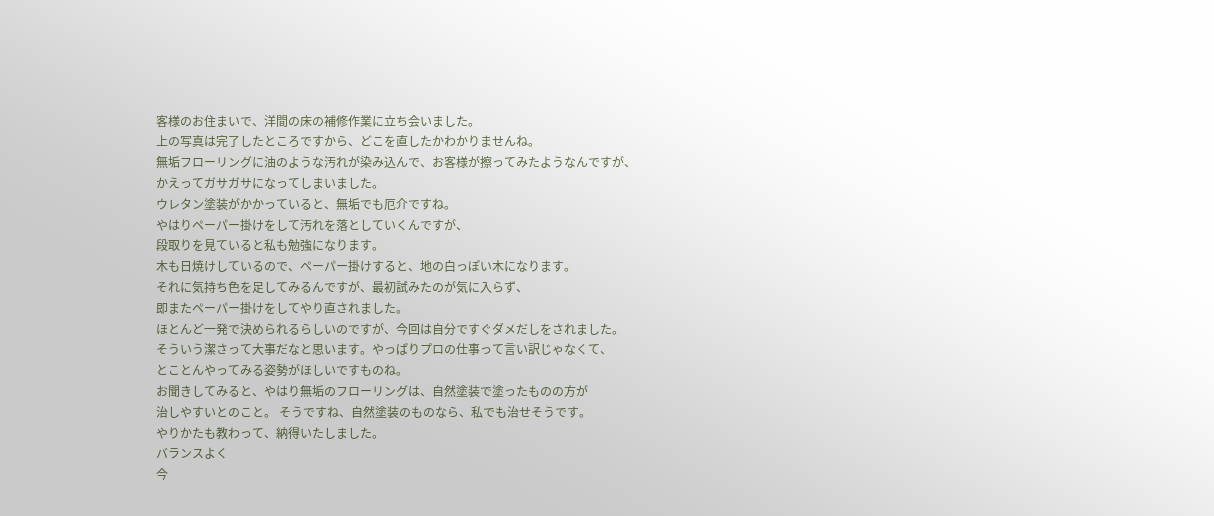客様のお住まいで、洋間の床の補修作業に立ち会いました。
上の写真は完了したところですから、どこを直したかわかりませんね。
無垢フローリングに油のような汚れが染み込んで、お客様が擦ってみたようなんですが、
かえってガサガサになってしまいました。
ウレタン塗装がかかっていると、無垢でも厄介ですね。
やはりペーパー掛けをして汚れを落としていくんですが、
段取りを見ていると私も勉強になります。
木も日焼けしているので、ペーパー掛けすると、地の白っぽい木になります。
それに気持ち色を足してみるんですが、最初試みたのが気に入らず、
即またペーパー掛けをしてやり直されました。
ほとんど一発で決められるらしいのですが、今回は自分ですぐダメだしをされました。
そういう潔さって大事だなと思います。やっぱりプロの仕事って言い訳じゃなくて、
とことんやってみる姿勢がほしいですものね。
お聞きしてみると、やはり無垢のフローリングは、自然塗装で塗ったものの方が
治しやすいとのこと。 そうですね、自然塗装のものなら、私でも治せそうです。
やりかたも教わって、納得いたしました。
バランスよく
今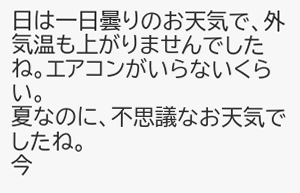日は一日曇りのお天気で、外気温も上がりませんでしたね。エアコンがいらないくらい。
夏なのに、不思議なお天気でしたね。
今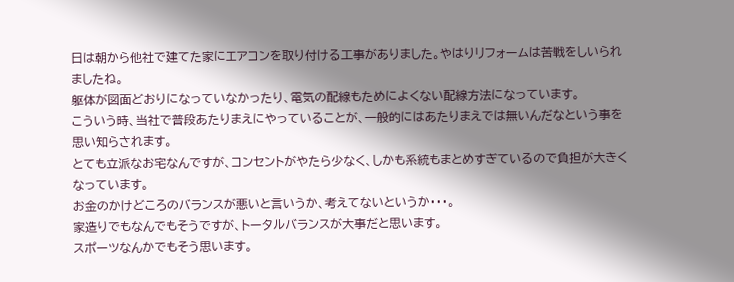日は朝から他社で建てた家にエアコンを取り付ける工事がありました。やはりリフォームは苦戦をしいられましたね。
躯体が図面どおりになっていなかったり、電気の配線もためによくない配線方法になっています。
こういう時、当社で普段あたりまえにやっていることが、一般的にはあたりまえでは無いんだなという事を思い知らされます。
とても立派なお宅なんですが、コンセントがやたら少なく、しかも系統もまとめすぎているので負担が大きくなっています。
お金のかけどころのバランスが悪いと言いうか、考えてないというか・・・。
家造りでもなんでもそうですが、トータルバランスが大事だと思います。
スポーツなんかでもそう思います。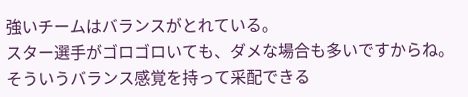強いチームはバランスがとれている。
スター選手がゴロゴロいても、ダメな場合も多いですからね。
そういうバランス感覚を持って采配できる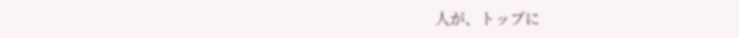人が、トップに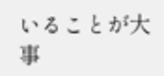いることが大事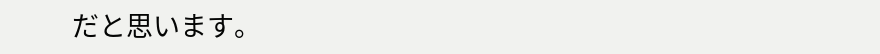だと思います。